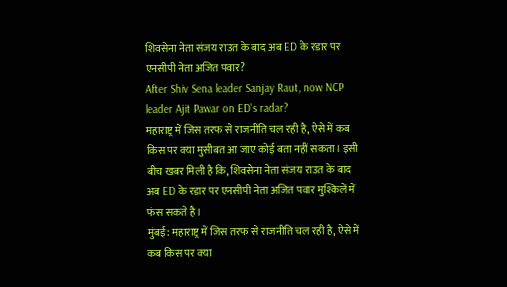शिवसेना नेता संजय राउत के बाद अब ED के रडार पर एनसीपी नेता अजित पवार?
After Shiv Sena leader Sanjay Raut, now NCP leader Ajit Pawar on ED's radar?
महाराष्ट्र में जिस तरफ से राजनीति चल रही है, ऐसे में कब किस पर क्या मुसीबत आ जाए कोई बता नहीं सकता। इसी बीच खबर मिली है कि, शिवसेना नेता संजय राउत के बाद अब ED के रडार पर एनसीपी नेता अजित पवार मुश्किलें में फंस सकते है।
मुंबई: महाराष्ट्र में जिस तरफ से राजनीति चल रही है, ऐसे में कब किस पर क्या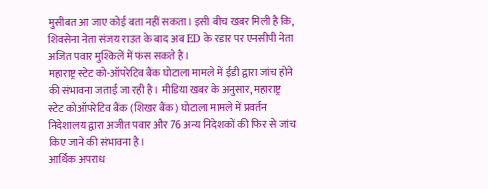मुसीबत आ जाए कोई बता नहीं सकता। इसी बीच खबर मिली है कि, शिवसेना नेता संजय राउत के बाद अब ED के रडार पर एनसीपी नेता अजित पवार मुश्किलें में फंस सकते है।
महाराष्ट्र स्टेट को-ऑपरेटिव बैंक घोटाला मामले में ईडी द्वारा जांच होने की संभावना जताई जा रही है। मीडिया खबर के अनुसार, महाराष्ट्र स्टेट कोऑपरेटिव बैंक (शिखर बैंक) घोटाला मामले में प्रवर्तन निदेशालय द्वारा अजीत पवार और 76 अन्य निदेशकों की फिर से जांच किए जाने की संभावना है।
आर्थिक अपराध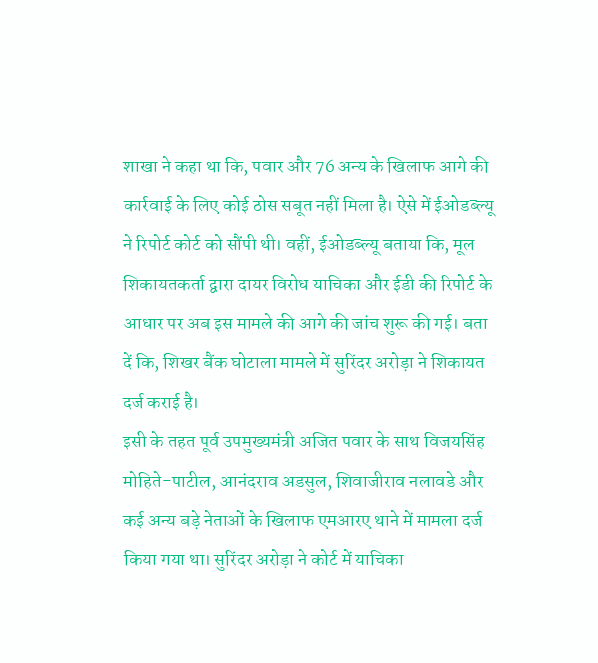शाखा ने कहा था कि, पवार और 76 अन्य के खिलाफ आगे की कार्रवाई के लिए कोई ठोस सबूत नहीं मिला है। ऐसे में ईओडब्ल्यू ने रिपोर्ट कोर्ट को सौंपी थी। वहीं, ईओडब्ल्यू बताया कि, मूल शिकायतकर्ता द्वारा दायर विरोध याचिका और ईडी की रिपोर्ट के आधार पर अब इस मामले की आगे की जांच शुरू की गई। बता दें कि, शिखर बैंक घोटाला मामले में सुरिंदर अरोड़ा ने शिकायत दर्ज कराई है।
इसी के तहत पूर्व उपमुख्यमंत्री अजित पवार के साथ विजयसिंह मोहिते-पाटील, आनंदराव अडसुल, शिवाजीराव नलावडे और कई अन्य बड़े नेताओं के खिलाफ एमआरए थाने में मामला दर्ज किया गया था। सुरिंदर अरोड़ा ने कोर्ट में याचिका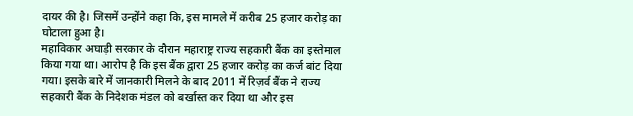दायर की है। जिसमें उन्होंने कहा कि, इस मामले में करीब 25 हजार करोड़ का घोटाला हुआ है।
महाविकार अघाड़ी सरकार के दौरान महाराष्ट्र राज्य सहकारी बैंक का इस्तेमाल किया गया था। आरोप है कि इस बैंक द्वारा 25 हजार करोड़ का कर्ज बांट दिया गया। इसके बारे में जानकारी मिलने के बाद 2011 में रिज़र्व बैंक ने राज्य सहकारी बैंक के निदेशक मंडल को बर्खास्त कर दिया था और इस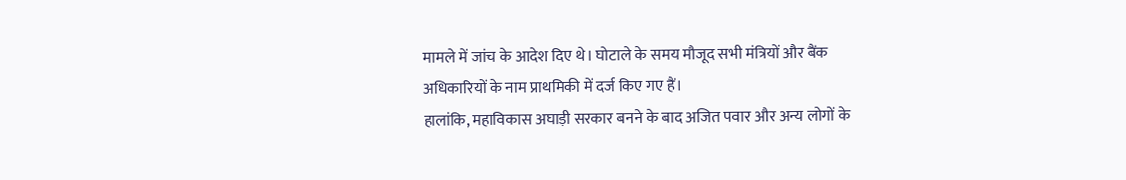मामले में जांच के आदेश दिए थे। घोटाले के समय मौजूद सभी मंत्रियों और बैंक अधिकारियों के नाम प्राथमिकी में दर्ज किए गए हैं।
हालांकि, महाविकास अघाड़ी सरकार बनने के बाद अजित पवार और अन्य लोगों के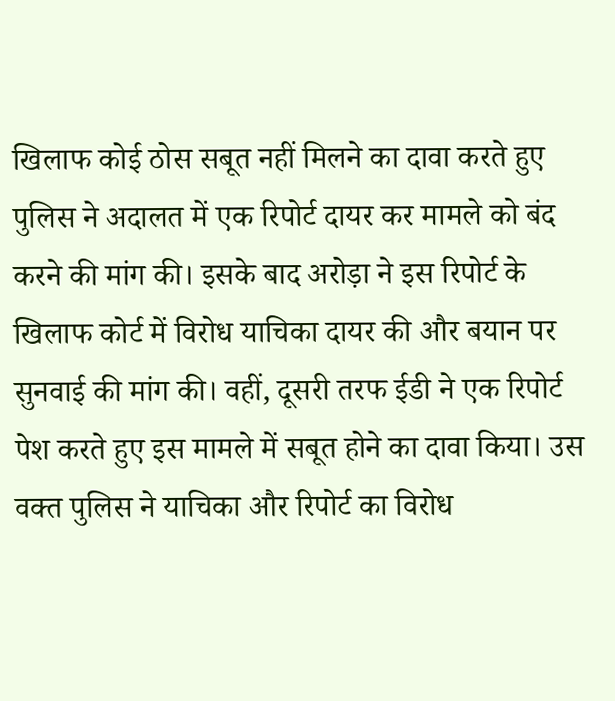खिलाफ कोई ठोस सबूत नहीं मिलने का दावा करते हुए पुलिस ने अदालत में एक रिपोर्ट दायर कर मामले को बंद करने की मांग की। इसके बाद अरोड़ा ने इस रिपोर्ट के खिलाफ कोर्ट में विरोध याचिका दायर की और बयान पर सुनवाई की मांग की। वहीं, दूसरी तरफ ईडी ने एक रिपोर्ट पेश करते हुए इस मामले में सबूत होने का दावा किया। उस वक्त पुलिस ने याचिका और रिपोर्ट का विरोध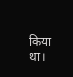किया था।